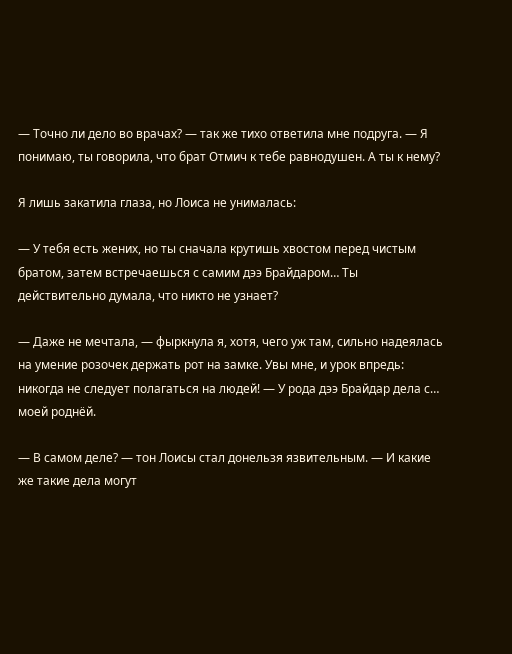— Точно ли дело во врачах? — так же тихо ответила мне подруга. — Я понимаю, ты говорила, что брат Отмич к тебе равнодушен. А ты к нему?

Я лишь закатила глаза, но Лоиса не унималась:

— У тебя есть жених, но ты сначала крутишь хвостом перед чистым братом, затем встречаешься с самим дээ Брайдаром… Ты действительно думала, что никто не узнает?

— Даже не мечтала, — фыркнула я, хотя, чего уж там, сильно надеялась на умение розочек держать рот на замке. Увы мне, и урок впредь: никогда не следует полагаться на людей! — У рода дээ Брайдар дела с… моей роднёй.

— В самом деле? — тон Лоисы стал донельзя язвительным. — И какие же такие дела могут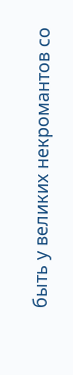быть у великих некромантов со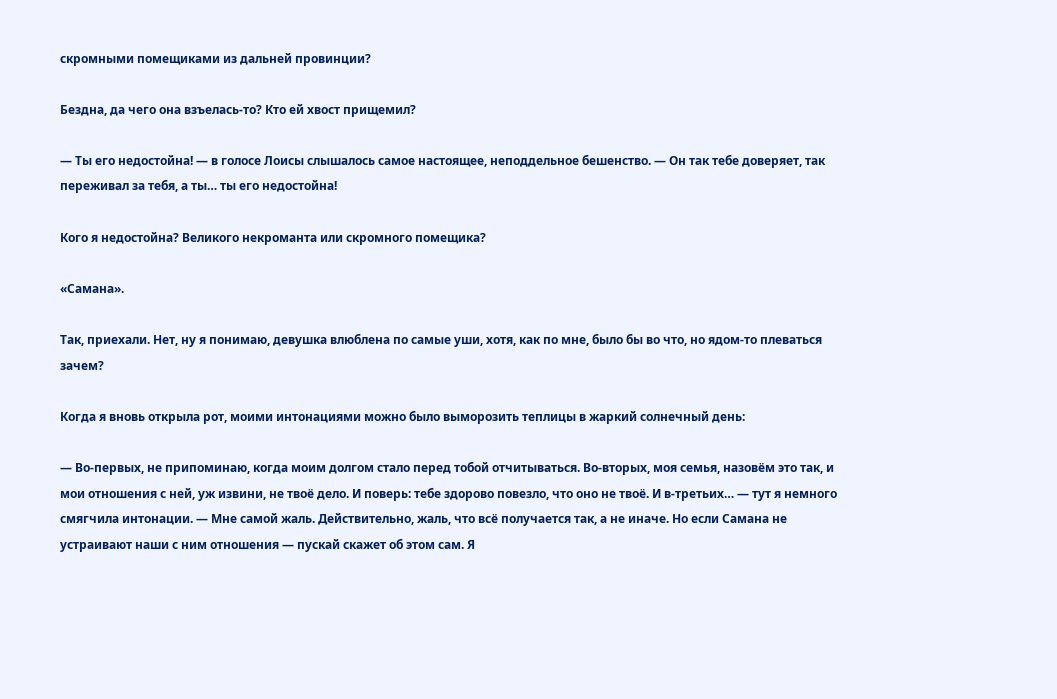скромными помещиками из дальней провинции?

Бездна, да чего она взъелась-то? Кто ей хвост прищемил?

— Ты его недостойна! — в голосе Лоисы слышалось самое настоящее, неподдельное бешенство. — Он так тебе доверяет, так переживал за тебя, а ты… ты его недостойна!

Кого я недостойна? Великого некроманта или скромного помещика?

«Самана».

Так, приехали. Нет, ну я понимаю, девушка влюблена по самые уши, хотя, как по мне, было бы во что, но ядом-то плеваться зачем?

Когда я вновь открыла рот, моими интонациями можно было выморозить теплицы в жаркий солнечный день:

— Во-первых, не припоминаю, когда моим долгом стало перед тобой отчитываться. Во-вторых, моя семья, назовём это так, и мои отношения с ней, уж извини, не твоё дело. И поверь: тебе здорово повезло, что оно не твоё. И в-третьих… — тут я немного смягчила интонации. — Мне самой жаль. Действительно, жаль, что всё получается так, а не иначе. Но если Самана не устраивают наши с ним отношения — пускай скажет об этом сам. Я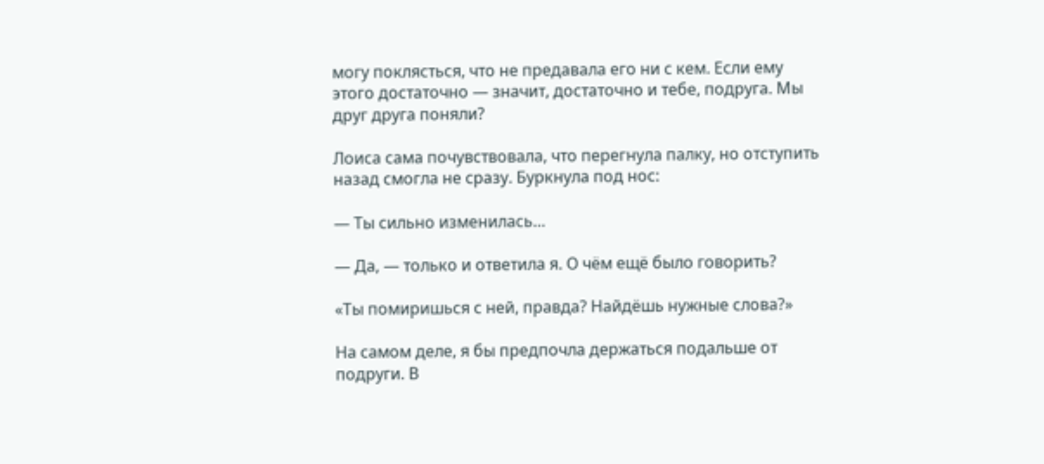могу поклясться, что не предавала его ни с кем. Если ему этого достаточно — значит, достаточно и тебе, подруга. Мы друг друга поняли?

Лоиса сама почувствовала, что перегнула палку, но отступить назад смогла не сразу. Буркнула под нос:

— Ты сильно изменилась…

— Да, — только и ответила я. О чём ещё было говорить?

«Ты помиришься с ней, правда? Найдёшь нужные слова?»

На самом деле, я бы предпочла держаться подальше от подруги. В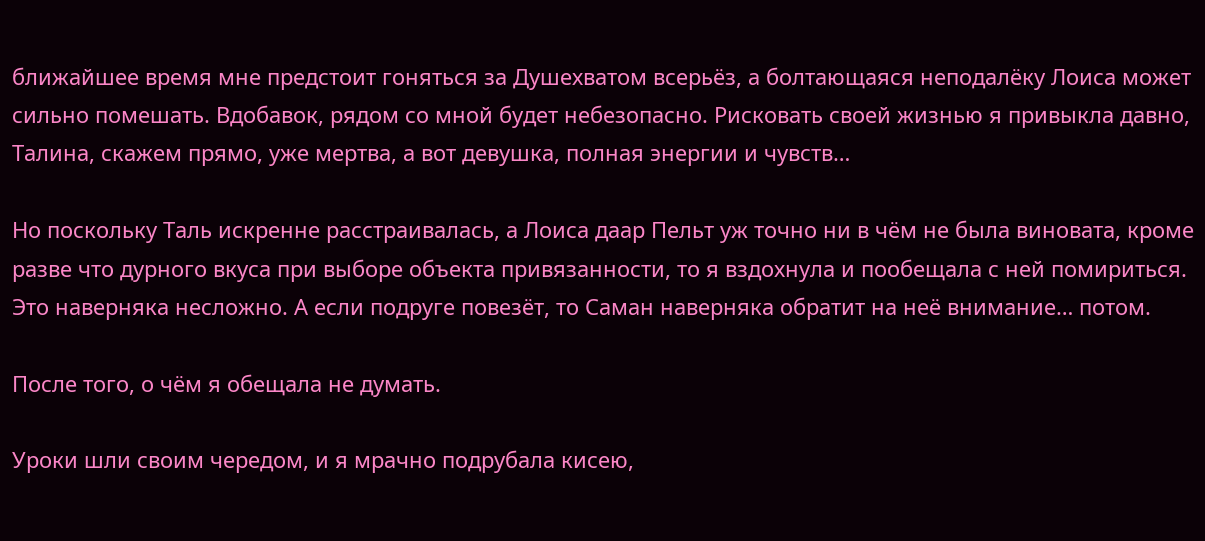ближайшее время мне предстоит гоняться за Душехватом всерьёз, а болтающаяся неподалёку Лоиса может сильно помешать. Вдобавок, рядом со мной будет небезопасно. Рисковать своей жизнью я привыкла давно, Талина, скажем прямо, уже мертва, а вот девушка, полная энергии и чувств…

Но поскольку Таль искренне расстраивалась, а Лоиса даар Пельт уж точно ни в чём не была виновата, кроме разве что дурного вкуса при выборе объекта привязанности, то я вздохнула и пообещала с ней помириться. Это наверняка несложно. А если подруге повезёт, то Саман наверняка обратит на неё внимание… потом.

После того, о чём я обещала не думать.

Уроки шли своим чередом, и я мрачно подрубала кисею,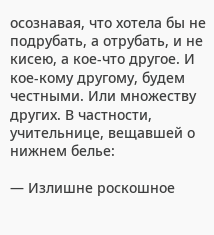осознавая, что хотела бы не подрубать, а отрубать, и не кисею, а кое-что другое. И кое-кому другому, будем честными. Или множеству других. В частности, учительнице, вещавшей о нижнем белье:

— Излишне роскошное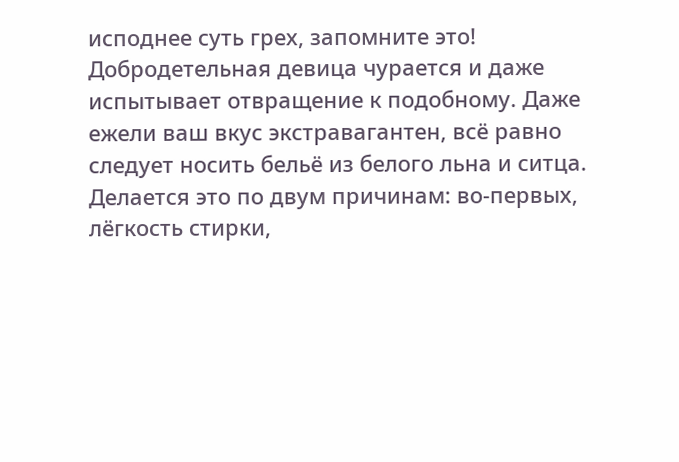исподнее суть грех, запомните это! Добродетельная девица чурается и даже испытывает отвращение к подобному. Даже ежели ваш вкус экстравагантен, всё равно следует носить бельё из белого льна и ситца. Делается это по двум причинам: во-первых, лёгкость стирки,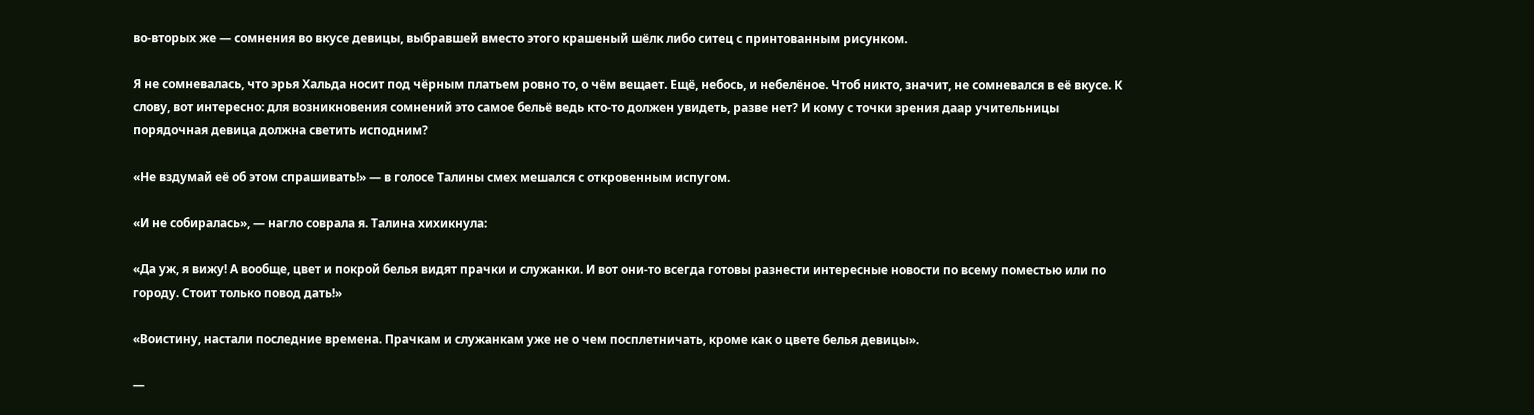во-вторых же — сомнения во вкусе девицы, выбравшей вместо этого крашеный шёлк либо ситец с принтованным рисунком.

Я не сомневалась, что эрья Хальда носит под чёрным платьем ровно то, о чём вещает. Ещё, небось, и небелёное. Чтоб никто, значит, не сомневался в её вкусе. К слову, вот интересно: для возникновения сомнений это самое бельё ведь кто-то должен увидеть, разве нет? И кому с точки зрения даар учительницы порядочная девица должна светить исподним?

«Не вздумай её об этом спрашивать!» — в голосе Талины смех мешался с откровенным испугом.

«И не собиралась», — нагло соврала я. Талина хихикнула:

«Да уж, я вижу! А вообще, цвет и покрой белья видят прачки и служанки. И вот они-то всегда готовы разнести интересные новости по всему поместью или по городу. Стоит только повод дать!»

«Воистину, настали последние времена. Прачкам и служанкам уже не о чем посплетничать, кроме как о цвете белья девицы».

—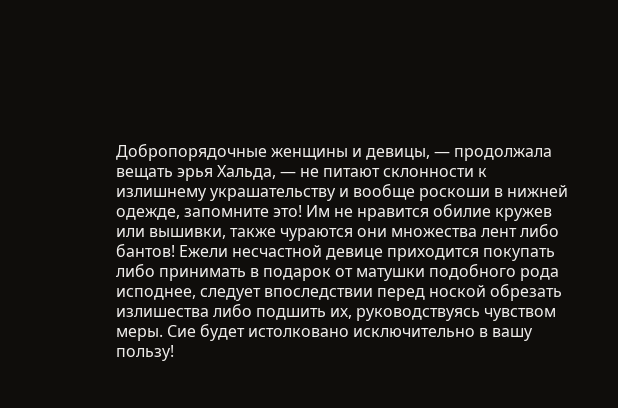Добропорядочные женщины и девицы, — продолжала вещать эрья Хальда, — не питают склонности к излишнему украшательству и вообще роскоши в нижней одежде, запомните это! Им не нравится обилие кружев или вышивки, также чураются они множества лент либо бантов! Ежели несчастной девице приходится покупать либо принимать в подарок от матушки подобного рода исподнее, следует впоследствии перед ноской обрезать излишества либо подшить их, руководствуясь чувством меры. Сие будет истолковано исключительно в вашу пользу!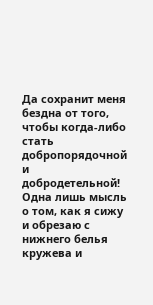Да сохранит меня бездна от того, чтобы когда-либо стать добропорядочной и добродетельной! Одна лишь мысль о том, как я сижу и обрезаю с нижнего белья кружева и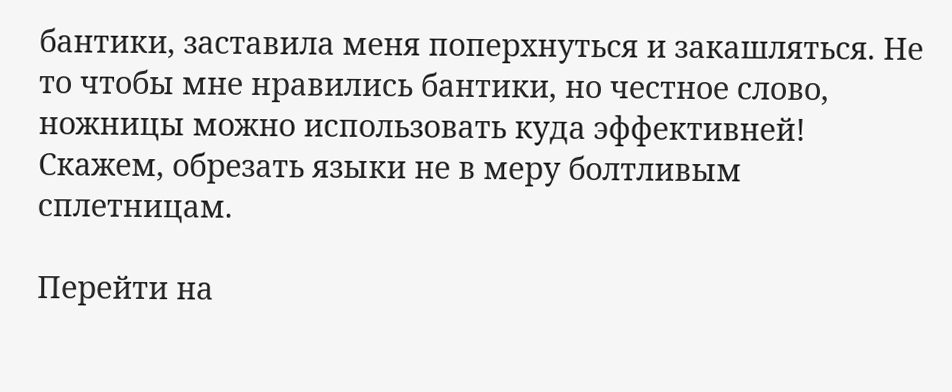бантики, заставила меня поперхнуться и закашляться. Не то чтобы мне нравились бантики, но честное слово, ножницы можно использовать куда эффективней! Скажем, обрезать языки не в меру болтливым сплетницам.

Перейти на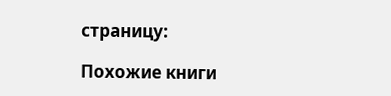страницу:

Похожие книги